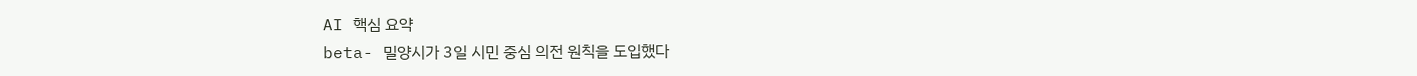AI 핵심 요약
beta- 밀양시가 3일 시민 중심 의전 원칙을 도입했다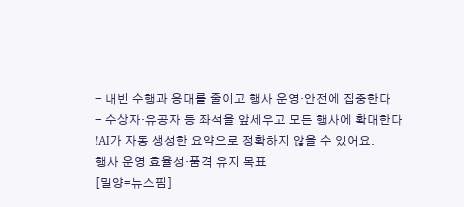- 내빈 수행과 응대를 줄이고 행사 운영·안전에 집중한다
- 수상자·유공자 등 좌석을 앞세우고 모든 행사에 확대한다
!AI가 자동 생성한 요약으로 정확하지 않을 수 있어요.
행사 운영 효율성·품격 유지 목표
[밀양=뉴스핌]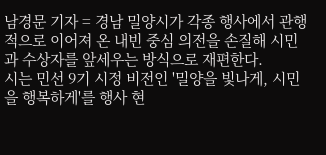남경문 기자 = 경남 밀양시가 각종 행사에서 관행적으로 이어져 온 내빈 중심 의전을 손질해 시민과 수상자를 앞세우는 방식으로 재편한다.
시는 민선 9기 시정 비전인 '밀양을 빛나게, 시민을 행복하게'를 행사 현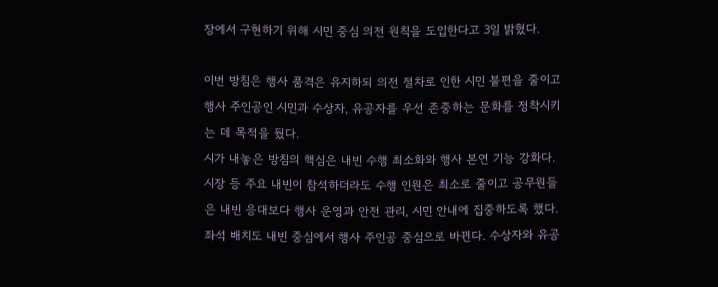장에서 구현하기 위해 시민 중심 의전 원칙을 도입한다고 3일 밝혔다.

이번 방침은 행사 품격은 유지하되 의전 절차로 인한 시민 불편을 줄이고 행사 주인공인 시민과 수상자, 유공자를 우선 존중하는 문화를 정착시키는 데 목적을 뒀다.
시가 내놓은 방침의 핵심은 내빈 수행 최소화와 행사 본연 기능 강화다. 시장 등 주요 내빈이 참석하더라도 수행 인원은 최소로 줄이고 공무원들은 내빈 응대보다 행사 운영과 안전 관리, 시민 안내에 집중하도록 했다.
좌석 배치도 내빈 중심에서 행사 주인공 중심으로 바뀐다. 수상자와 유공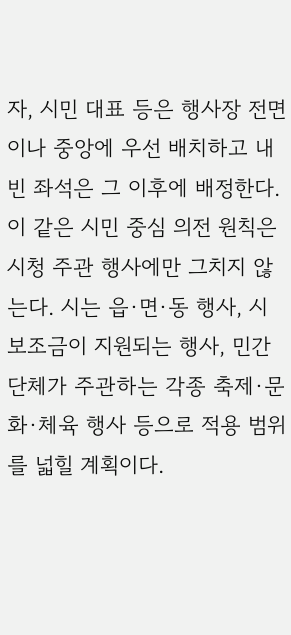자, 시민 대표 등은 행사장 전면이나 중앙에 우선 배치하고 내빈 좌석은 그 이후에 배정한다.
이 같은 시민 중심 의전 원칙은 시청 주관 행사에만 그치지 않는다. 시는 읍·면·동 행사, 시 보조금이 지원되는 행사, 민간단체가 주관하는 각종 축제·문화·체육 행사 등으로 적용 범위를 넓힐 계획이다.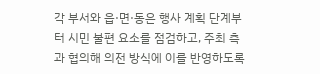각 부서와 읍·면·동은 행사 계획 단계부터 시민 불편 요소를 점검하고, 주최 측과 협의해 의전 방식에 이를 반영하도록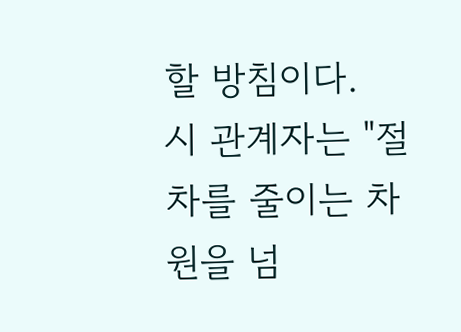할 방침이다.
시 관계자는 "절차를 줄이는 차원을 넘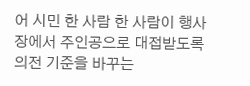어 시민 한 사람 한 사람이 행사장에서 주인공으로 대접받도록 의전 기준을 바꾸는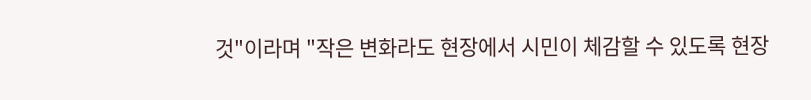것"이라며 "작은 변화라도 현장에서 시민이 체감할 수 있도록 현장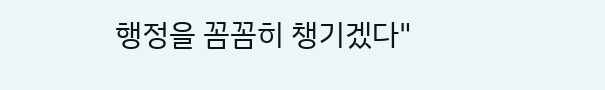행정을 꼼꼼히 챙기겠다"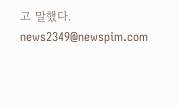고 말했다.
news2349@newspim.com